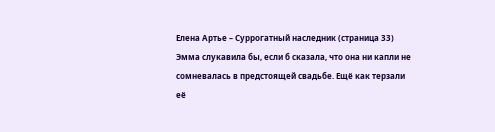Елена Артье – Суррогатный наследник (страница 33)
Эмма слукавила бы, если б сказала, что она ни капли не сомневалась в предстоящей свадьбе. Ещё как терзали её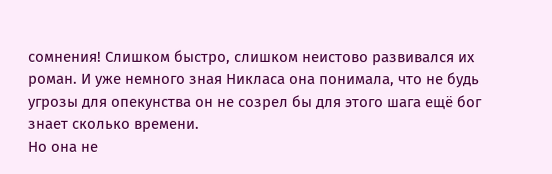сомнения! Слишком быстро, слишком неистово развивался их роман. И уже немного зная Никласа она понимала, что не будь угрозы для опекунства он не созрел бы для этого шага ещё бог знает сколько времени.
Но она не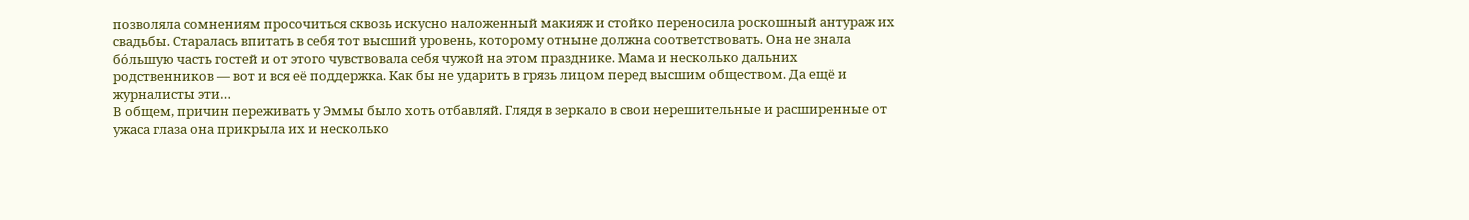позволяла сомнениям просочиться сквозь искусно наложенный макияж и стойко переносила роскошный антураж их свадьбы. Старалась впитать в себя тот высший уровень, которому отныне должна соответствовать. Она не знала бо́льшую часть гостей и от этого чувствовала себя чужой на этом празднике. Мама и несколько дальних родственников — вот и вся её поддержка. Как бы не ударить в грязь лицом перед высшим обществом. Да ещё и журналисты эти…
В общем, причин переживать у Эммы было хоть отбавляй. Глядя в зеркало в свои нерешительные и расширенные от ужаса глаза она прикрыла их и несколько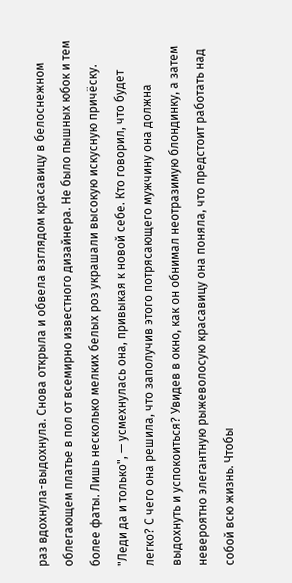раз вдохнула-выдохнула. Снова открыла и обвела взглядом красавицу в белоснежном облегающем платье в пол от всемирно известного дизайнера. Не было пышных юбок и тем более фаты. Лишь несколько мелких белых роз украшали высокую искусную причёску. "Леди да и только", — усмехнулась она, привыкая к новой себе. Кто говорил, что будет легко? С чего она решила, что заполучив этого потрясающего мужчину она должна выдохнуть и успокоиться? Увидев в окно, как он обнимал неотразимую блондинку, а затем невероятно элегантную рыжеволосую красавицу она поняла, что предстоит работать над собой всю жизнь. Чтобы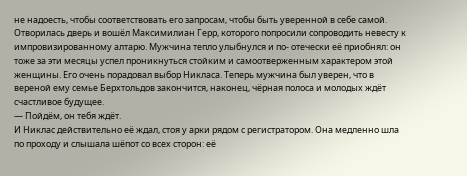не надоесть, чтобы соответствовать его запросам, чтобы быть уверенной в себе самой.
Отворилась дверь и вошёл Максимилиан Герр, которого попросили сопроводить невесту к импровизированному алтарю. Мужчина тепло улыбнулся и по- отечески её приобнял: он тоже за эти месяцы успел проникнуться стойким и самоотверженным характером этой женщины. Его очень порадовал выбор Никласа. Теперь мужчина был уверен, что в вереной ему семье Берхтольдов закончится, наконец, чёрная полоса и молодых ждёт счастливое будущее.
— Пойдём, он тебя ждёт.
И Никлас действительно её ждал, стоя у арки рядом с регистратором. Она медленно шла по проходу и слышала шёпот со всех сторон: её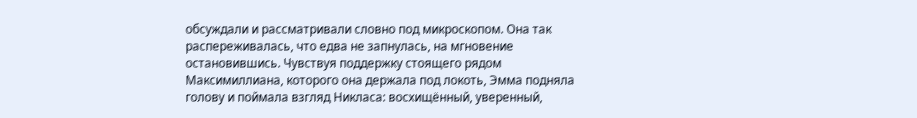обсуждали и рассматривали словно под микроскопом. Она так распереживалась, что едва не запнулась, на мгновение остановившись. Чувствуя поддержку стоящего рядом Максимиллиана, которого она держала под локоть, Эмма подняла голову и поймала взгляд Никласа: восхищённый, уверенный,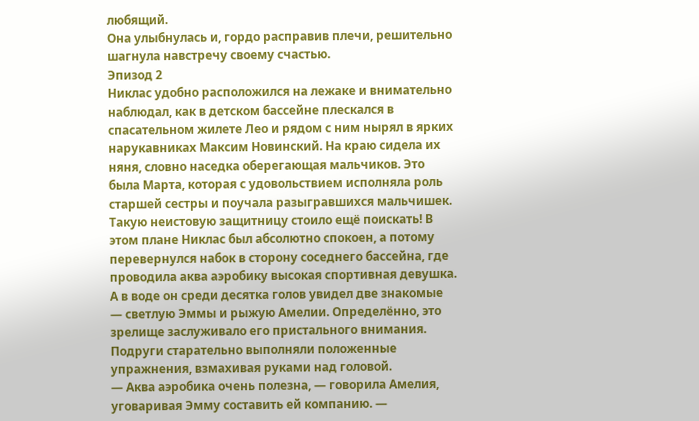любящий.
Она улыбнулась и, гордо расправив плечи, решительно шагнула навстречу своему счастью.
Эпизод 2
Никлас удобно расположился на лежаке и внимательно наблюдал, как в детском бассейне плескался в спасательном жилете Лео и рядом с ним нырял в ярких нарукавниках Максим Новинский. На краю сидела их няня, словно наседка оберегающая мальчиков. Это была Марта, которая с удовольствием исполняла роль старшей сестры и поучала разыгравшихся мальчишек. Такую неистовую защитницу стоило ещё поискать! В этом плане Никлас был абсолютно спокоен, а потому перевернулся набок в сторону соседнего бассейна, где проводила аква аэробику высокая спортивная девушка. А в воде он среди десятка голов увидел две знакомые — светлую Эммы и рыжую Амелии. Определённо, это зрелище заслуживало его пристального внимания. Подруги старательно выполняли положенные упражнения, взмахивая руками над головой.
— Аква аэробика очень полезна, — говорила Амелия, уговаривая Эмму составить ей компанию. —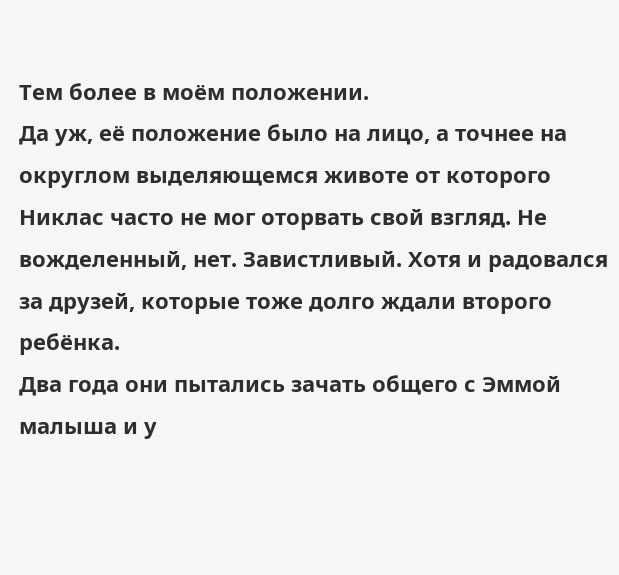Тем более в моём положении.
Да уж, её положение было на лицо, а точнее на округлом выделяющемся животе от которого Никлас часто не мог оторвать свой взгляд. Не вожделенный, нет. Завистливый. Хотя и радовался за друзей, которые тоже долго ждали второго ребёнка.
Два года они пытались зачать общего с Эммой малыша и у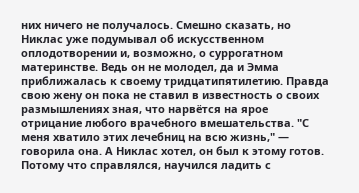них ничего не получалось. Смешно сказать, но Никлас уже подумывал об искусственном оплодотворении и, возможно, о суррогатном материнстве. Ведь он не молодел, да и Эмма приближалась к своему тридцатипятилетию. Правда свою жену он пока не ставил в известность о своих размышлениях зная, что нарвётся на ярое отрицание любого врачебного вмешательства. "С меня хватило этих лечебниц на всю жизнь," — говорила она. А Никлас хотел, он был к этому готов. Потому что справлялся, научился ладить с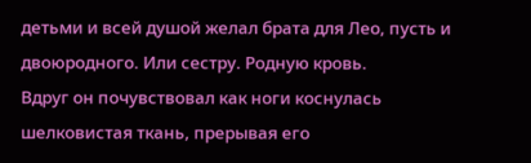детьми и всей душой желал брата для Лео, пусть и двоюродного. Или сестру. Родную кровь.
Вдруг он почувствовал как ноги коснулась шелковистая ткань, прерывая его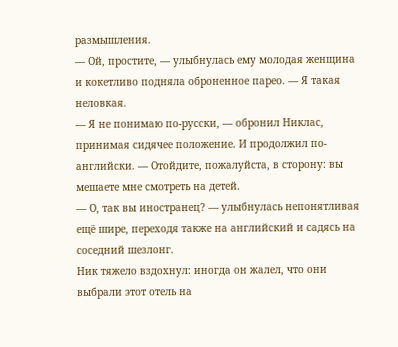размышления.
— Ой, простите, — улыбнулась ему молодая женщина и кокетливо подняла оброненное парео. — Я такая неловкая.
— Я не понимаю по-русски, — обронил Никлас, принимая сидячее положение. И продолжил по-английски. — Отойдите, пожалуйста, в сторону: вы мешаете мне смотреть на детей.
— О, так вы иностранец? — улыбнулась непонятливая ещё шире, переходя также на английский и садясь на соседний шезлонг.
Ник тяжело вздохнул: иногда он жалел, что они выбрали этот отель на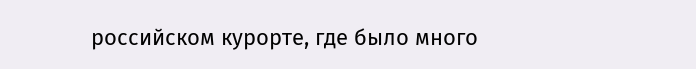российском курорте, где было много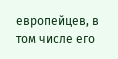европейцев, в том числе его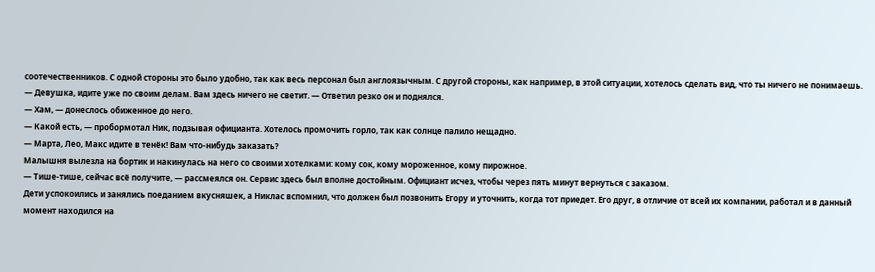соотечественников. С одной стороны это было удобно, так как весь персонал был англоязычным. С другой стороны, как например, в этой ситуации, хотелось сделать вид, что ты ничего не понимаешь.
— Девушка, идите уже по своим делам. Вам здесь ничего не светит. — Ответил резко он и поднялся.
— Хам, — донеслось обиженное до него.
— Какой есть, — пробормотал Ник, подзывая официанта. Хотелось промочить горло, так как солнце палило нещадно.
— Марта, Лео, Макс идите в тенёк! Вам что-нибудь заказать?
Малышня вылезла на бортик и накинулась на него со своими хотелками: кому сок, кому мороженное, кому пирожное.
— Тише-тише, сейчас всё получите, — рассмеялся он. Сервис здесь был вполне достойным. Официант исчез, чтобы через пять минут вернуться с заказом.
Дети успокоились и занялись поеданием вкусняшек, а Никлас вспомнил, что должен был позвонить Егору и уточнить, когда тот приедет. Его друг, в отличие от всей их компании, работал и в данный момент находился на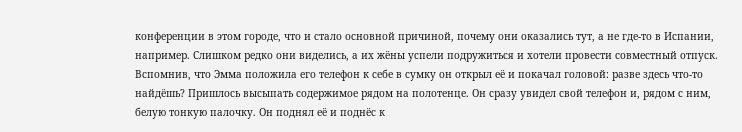конференции в этом городе, что и стало основной причиной, почему они оказались тут, а не где-то в Испании, например. Слишком редко они виделись, а их жёны успели подружиться и хотели провести совместный отпуск.
Вспомнив, что Эмма положила его телефон к себе в сумку он открыл её и покачал головой: разве здесь что-то найдёшь? Пришлось высыпать содержимое рядом на полотенце. Он сразу увидел свой телефон и, рядом с ним, белую тонкую палочку. Он поднял её и поднёс к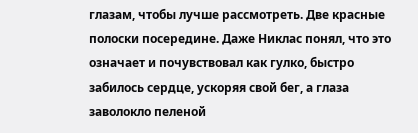глазам, чтобы лучше рассмотреть. Две красные полоски посередине. Даже Никлас понял, что это означает и почувствовал как гулко, быстро забилось сердце, ускоряя свой бег, а глаза заволокло пеленой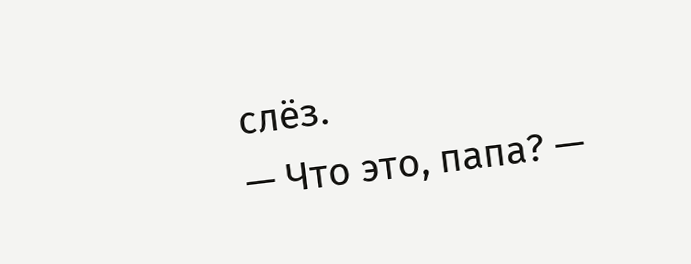слёз.
— Что это, папа? —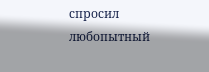спросил любопытный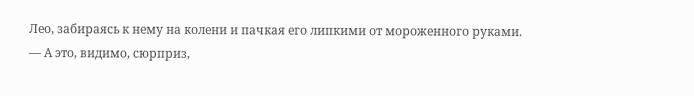Лео, забираясь к нему на колени и пачкая его липкими от мороженного руками.
— А это, видимо, сюрприз,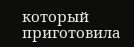который приготовила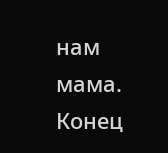нам мама.
Конец